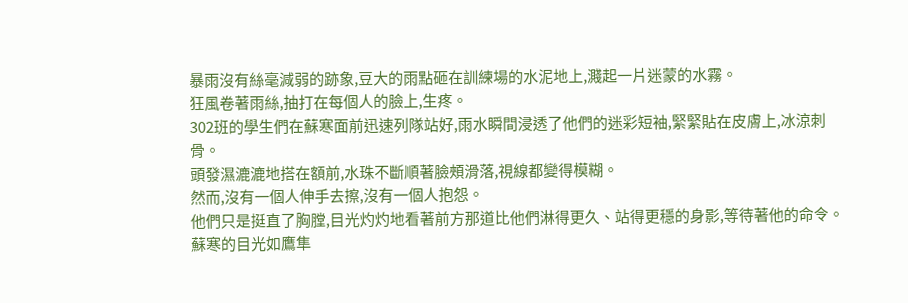暴雨沒有絲毫減弱的跡象,豆大的雨點砸在訓練場的水泥地上,濺起一片迷蒙的水霧。
狂風卷著雨絲,抽打在每個人的臉上,生疼。
302班的學生們在蘇寒面前迅速列隊站好,雨水瞬間浸透了他們的迷彩短袖,緊緊貼在皮膚上,冰涼刺骨。
頭發濕漉漉地搭在額前,水珠不斷順著臉頰滑落,視線都變得模糊。
然而,沒有一個人伸手去擦,沒有一個人抱怨。
他們只是挺直了胸膛,目光灼灼地看著前方那道比他們淋得更久、站得更穩的身影,等待著他的命令。
蘇寒的目光如鷹隼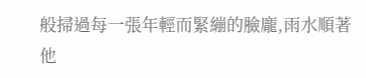般掃過每一張年輕而緊繃的臉龐,雨水順著他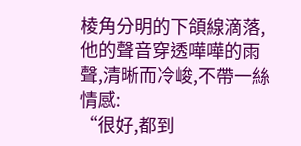棱角分明的下頜線滴落,他的聲音穿透嘩嘩的雨聲,清晰而冷峻,不帶一絲情感:
“很好,都到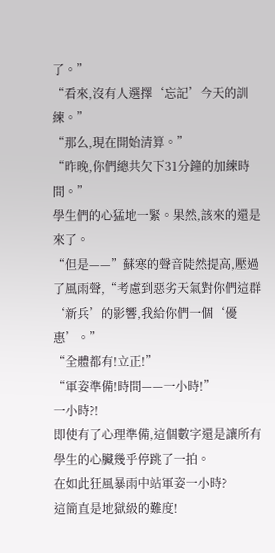了。”
“看來,沒有人選擇‘忘記’今天的訓練。”
“那么,現在開始清算。”
“昨晚,你們總共欠下31分鐘的加練時間。”
學生們的心猛地一緊。果然,該來的還是來了。
“但是——”蘇寒的聲音陡然提高,壓過了風雨聲,“考慮到惡劣天氣對你們這群‘新兵’的影響,我給你們一個‘優惠’。”
“全體都有!立正!”
“軍姿準備!時間——一小時!”
一小時?!
即使有了心理準備,這個數字還是讓所有學生的心臟幾乎停跳了一拍。
在如此狂風暴雨中站軍姿一小時?
這簡直是地獄級的難度!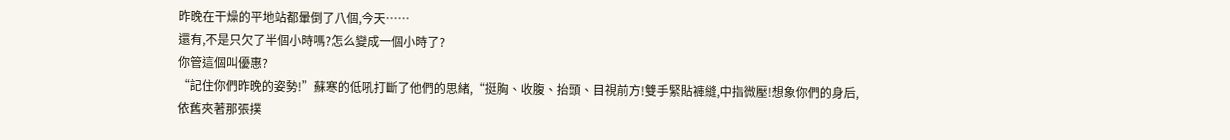昨晚在干燥的平地站都暈倒了八個,今天……
還有,不是只欠了半個小時嗎?怎么變成一個小時了?
你管這個叫優惠?
“記住你們昨晚的姿勢!”蘇寒的低吼打斷了他們的思緒,“挺胸、收腹、抬頭、目視前方!雙手緊貼褲縫,中指微壓!想象你們的身后,依舊夾著那張撲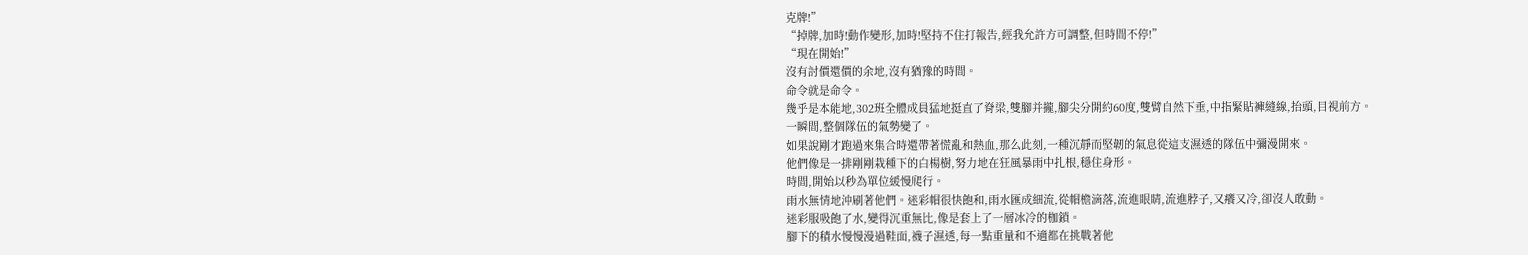克牌!”
“掉牌,加時!動作變形,加時!堅持不住打報告,經我允許方可調整,但時間不停!”
“現在開始!”
沒有討價還價的余地,沒有猶豫的時間。
命令就是命令。
幾乎是本能地,302班全體成員猛地挺直了脊梁,雙腳并攏,腳尖分開約60度,雙臂自然下垂,中指緊貼褲縫線,抬頭,目視前方。
一瞬間,整個隊伍的氣勢變了。
如果說剛才跑過來集合時還帶著慌亂和熱血,那么此刻,一種沉靜而堅韌的氣息從這支濕透的隊伍中彌漫開來。
他們像是一排剛剛栽種下的白楊樹,努力地在狂風暴雨中扎根,穩住身形。
時間,開始以秒為單位緩慢爬行。
雨水無情地沖刷著他們。迷彩帽很快飽和,雨水匯成細流,從帽檐滴落,流進眼睛,流進脖子,又癢又冷,卻沒人敢動。
迷彩服吸飽了水,變得沉重無比,像是套上了一層冰冷的枷鎖。
腳下的積水慢慢漫過鞋面,襪子濕透,每一點重量和不適都在挑戰著他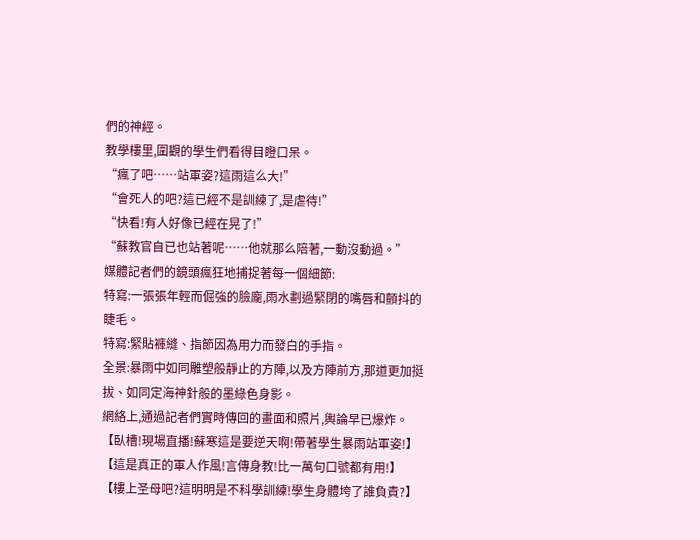們的神經。
教學樓里,圍觀的學生們看得目瞪口呆。
“瘋了吧……站軍姿?這雨這么大!”
“會死人的吧?這已經不是訓練了,是虐待!”
“快看!有人好像已經在晃了!”
“蘇教官自已也站著呢……他就那么陪著,一動沒動過。”
媒體記者們的鏡頭瘋狂地捕捉著每一個細節:
特寫:一張張年輕而倔強的臉龐,雨水劃過緊閉的嘴唇和顫抖的睫毛。
特寫:緊貼褲縫、指節因為用力而發白的手指。
全景:暴雨中如同雕塑般靜止的方陣,以及方陣前方,那道更加挺拔、如同定海神針般的墨綠色身影。
網絡上,通過記者們實時傳回的畫面和照片,輿論早已爆炸。
【臥槽!現場直播!蘇寒這是要逆天啊!帶著學生暴雨站軍姿!】
【這是真正的軍人作風!言傳身教!比一萬句口號都有用!】
【樓上圣母吧?這明明是不科學訓練!學生身體垮了誰負責?】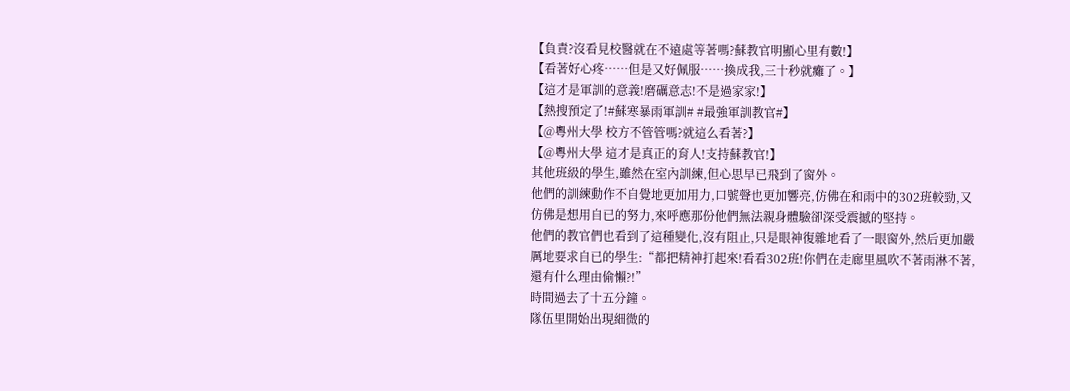【負責?沒看見校醫就在不遠處等著嗎?蘇教官明顯心里有數!】
【看著好心疼……但是又好佩服……換成我,三十秒就癱了。】
【這才是軍訓的意義!磨礪意志!不是過家家!】
【熱搜預定了!#蘇寒暴雨軍訓# #最強軍訓教官#】
【@粵州大學 校方不管管嗎?就這么看著?】
【@粵州大學 這才是真正的育人!支持蘇教官!】
其他班級的學生,雖然在室內訓練,但心思早已飛到了窗外。
他們的訓練動作不自覺地更加用力,口號聲也更加響亮,仿佛在和雨中的302班較勁,又仿佛是想用自已的努力,來呼應那份他們無法親身體驗卻深受震撼的堅持。
他們的教官們也看到了這種變化,沒有阻止,只是眼神復雜地看了一眼窗外,然后更加嚴厲地要求自已的學生:“都把精神打起來!看看302班!你們在走廊里風吹不著雨淋不著,還有什么理由偷懶?!”
時間過去了十五分鐘。
隊伍里開始出現細微的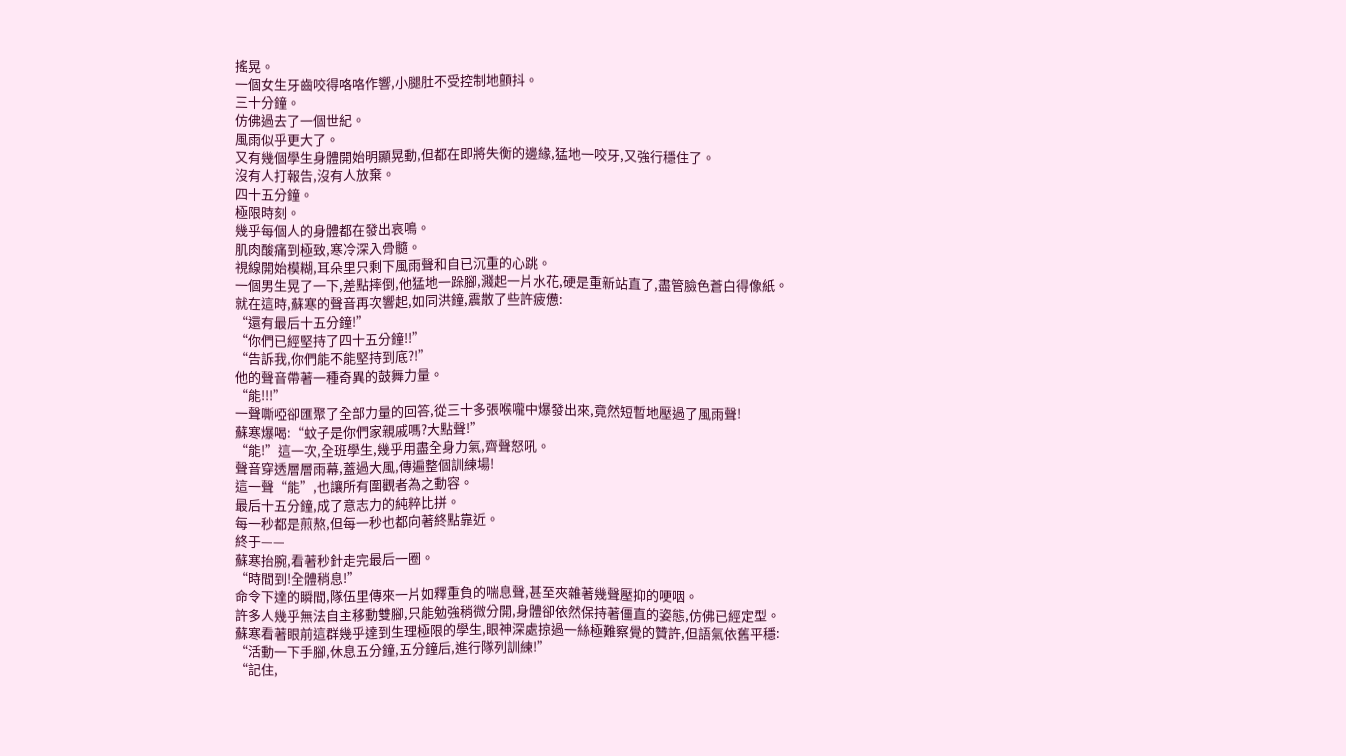搖晃。
一個女生牙齒咬得咯咯作響,小腿肚不受控制地顫抖。
三十分鐘。
仿佛過去了一個世紀。
風雨似乎更大了。
又有幾個學生身體開始明顯晃動,但都在即將失衡的邊緣,猛地一咬牙,又強行穩住了。
沒有人打報告,沒有人放棄。
四十五分鐘。
極限時刻。
幾乎每個人的身體都在發出哀鳴。
肌肉酸痛到極致,寒冷深入骨髓。
視線開始模糊,耳朵里只剩下風雨聲和自已沉重的心跳。
一個男生晃了一下,差點摔倒,他猛地一跺腳,濺起一片水花,硬是重新站直了,盡管臉色蒼白得像紙。
就在這時,蘇寒的聲音再次響起,如同洪鐘,震散了些許疲憊:
“還有最后十五分鐘!”
“你們已經堅持了四十五分鐘!!”
“告訴我,你們能不能堅持到底?!”
他的聲音帶著一種奇異的鼓舞力量。
“能!!!”
一聲嘶啞卻匯聚了全部力量的回答,從三十多張喉嚨中爆發出來,竟然短暫地壓過了風雨聲!
蘇寒爆喝:“蚊子是你們家親戚嗎?大點聲!”
“能!”這一次,全班學生,幾乎用盡全身力氣,齊聲怒吼。
聲音穿透層層雨幕,蓋過大風,傳遍整個訓練場!
這一聲“能”,也讓所有圍觀者為之動容。
最后十五分鐘,成了意志力的純粹比拼。
每一秒都是煎熬,但每一秒也都向著終點靠近。
終于——
蘇寒抬腕,看著秒針走完最后一圈。
“時間到!全體稍息!”
命令下達的瞬間,隊伍里傳來一片如釋重負的喘息聲,甚至夾雜著幾聲壓抑的哽咽。
許多人幾乎無法自主移動雙腳,只能勉強稍微分開,身體卻依然保持著僵直的姿態,仿佛已經定型。
蘇寒看著眼前這群幾乎達到生理極限的學生,眼神深處掠過一絲極難察覺的贊許,但語氣依舊平穩:
“活動一下手腳,休息五分鐘,五分鐘后,進行隊列訓練!”
“記住,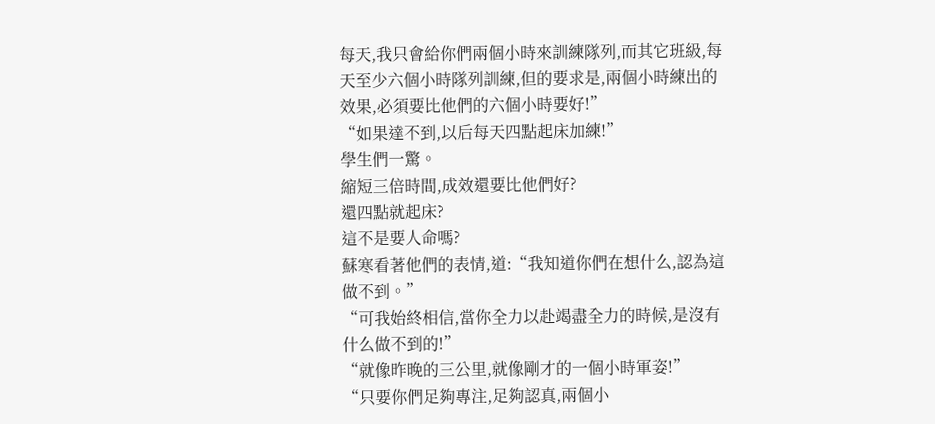每天,我只會給你們兩個小時來訓練隊列,而其它班級,每天至少六個小時隊列訓練,但的要求是,兩個小時練出的效果,必須要比他們的六個小時要好!”
“如果達不到,以后每天四點起床加練!”
學生們一驚。
縮短三倍時間,成效還要比他們好?
還四點就起床?
這不是要人命嗎?
蘇寒看著他們的表情,道:“我知道你們在想什么,認為這做不到。”
“可我始終相信,當你全力以赴竭盡全力的時候,是沒有什么做不到的!”
“就像昨晚的三公里,就像剛才的一個小時軍姿!”
“只要你們足夠專注,足夠認真,兩個小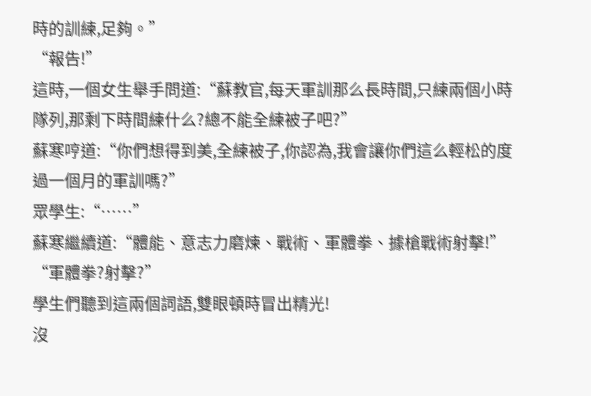時的訓練,足夠。”
“報告!”
這時,一個女生舉手問道:“蘇教官,每天軍訓那么長時間,只練兩個小時隊列,那剩下時間練什么?總不能全練被子吧?”
蘇寒哼道:“你們想得到美,全練被子,你認為,我會讓你們這么輕松的度過一個月的軍訓嗎?”
眾學生:“……”
蘇寒繼續道:“體能、意志力磨煉、戰術、軍體拳、據槍戰術射擊!”
“軍體拳?射擊?”
學生們聽到這兩個詞語,雙眼頓時冒出精光!
沒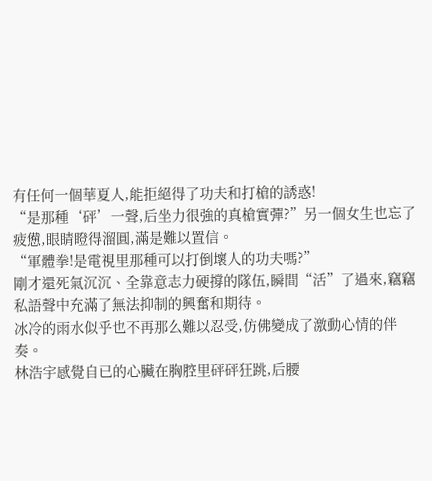有任何一個華夏人,能拒絕得了功夫和打槍的誘惑!
“是那種‘砰’一聲,后坐力很強的真槍實彈?”另一個女生也忘了疲憊,眼睛瞪得溜圓,滿是難以置信。
“軍體拳!是電視里那種可以打倒壞人的功夫嗎?”
剛才還死氣沉沉、全靠意志力硬撐的隊伍,瞬間“活”了過來,竊竊私語聲中充滿了無法抑制的興奮和期待。
冰冷的雨水似乎也不再那么難以忍受,仿佛變成了激動心情的伴奏。
林浩宇感覺自已的心臟在胸腔里砰砰狂跳,后腰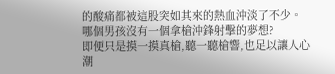的酸痛都被這股突如其來的熱血沖淡了不少。
哪個男孩沒有一個拿槍沖鋒射擊的夢想?
即便只是摸一摸真槍,聽一聽槍響,也足以讓人心潮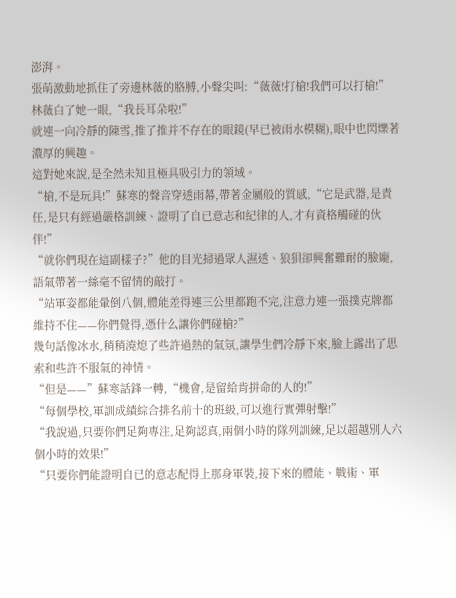澎湃。
張萌激動地抓住了旁邊林薇的胳膊,小聲尖叫:“薇薇!打槍!我們可以打槍!”
林薇白了她一眼,“我長耳朵啦!”
就連一向冷靜的陳雪,推了推并不存在的眼鏡(早已被雨水模糊),眼中也閃爍著濃厚的興趣。
這對她來說,是全然未知且極具吸引力的領域。
“槍,不是玩具!”蘇寒的聲音穿透雨幕,帶著金屬般的質感,“它是武器,是責任,是只有經過嚴格訓練、證明了自已意志和紀律的人,才有資格觸碰的伙伴!”
“就你們現在這副樣子?”他的目光掃過眾人濕透、狼狽卻興奮難耐的臉龐,語氣帶著一絲毫不留情的敲打。
“站軍姿都能暈倒八個,體能差得連三公里都跑不完,注意力連一張撲克牌都維持不住——你們覺得,憑什么讓你們碰槍?”
幾句話像冰水,稍稍澆熄了些許過熱的氣氛,讓學生們冷靜下來,臉上露出了思索和些許不服氣的神情。
“但是——”蘇寒話鋒一轉,“機會,是留給肯拼命的人的!”
“每個學校,軍訓成績綜合排名前十的班級,可以進行實彈射擊!”
“我說過,只要你們足夠專注,足夠認真,兩個小時的隊列訓練,足以超越別人六個小時的效果!”
“只要你們能證明自已的意志配得上那身軍裝,接下來的體能、戰術、軍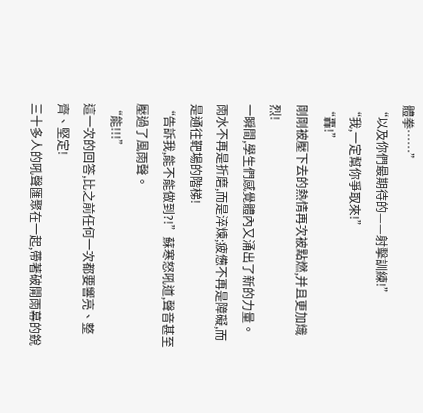體拳……”
“以及你們最期待的——射擊訓練!”
“我,一定幫你爭取來!”
“轟!”
剛剛被壓下去的熱情再次被點燃,并且更加熾烈!
一瞬間,學生們感覺體內又涌出了新的力量。
雨水不再是折磨,而是淬煉;疲憊不再是障礙,而是通往靶場的階梯!
“告訴我,能不能做到?!”蘇寒怒吼道,聲音甚至壓過了風雨聲。
“能!!!”
這一次的回答,比之前任何一次都要響亮、整齊、堅定!
三十多人的吼聲匯聚在一起,帶著破開雨幕的銳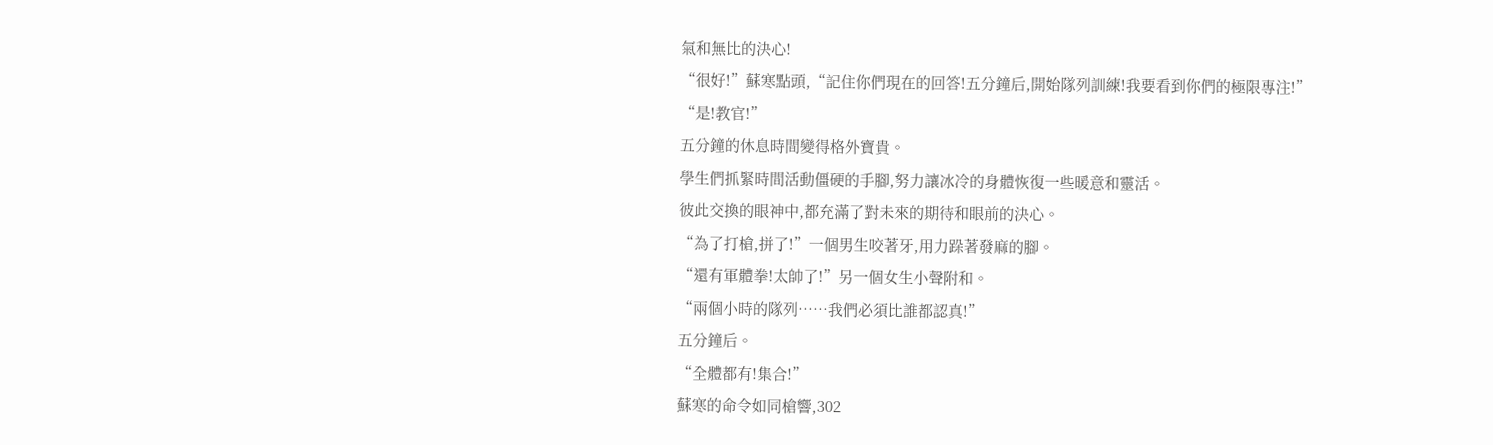氣和無比的決心!
“很好!”蘇寒點頭,“記住你們現在的回答!五分鐘后,開始隊列訓練!我要看到你們的極限專注!”
“是!教官!”
五分鐘的休息時間變得格外寶貴。
學生們抓緊時間活動僵硬的手腳,努力讓冰冷的身體恢復一些暖意和靈活。
彼此交換的眼神中,都充滿了對未來的期待和眼前的決心。
“為了打槍,拼了!”一個男生咬著牙,用力跺著發麻的腳。
“還有軍體拳!太帥了!”另一個女生小聲附和。
“兩個小時的隊列……我們必須比誰都認真!”
五分鐘后。
“全體都有!集合!”
蘇寒的命令如同槍響,302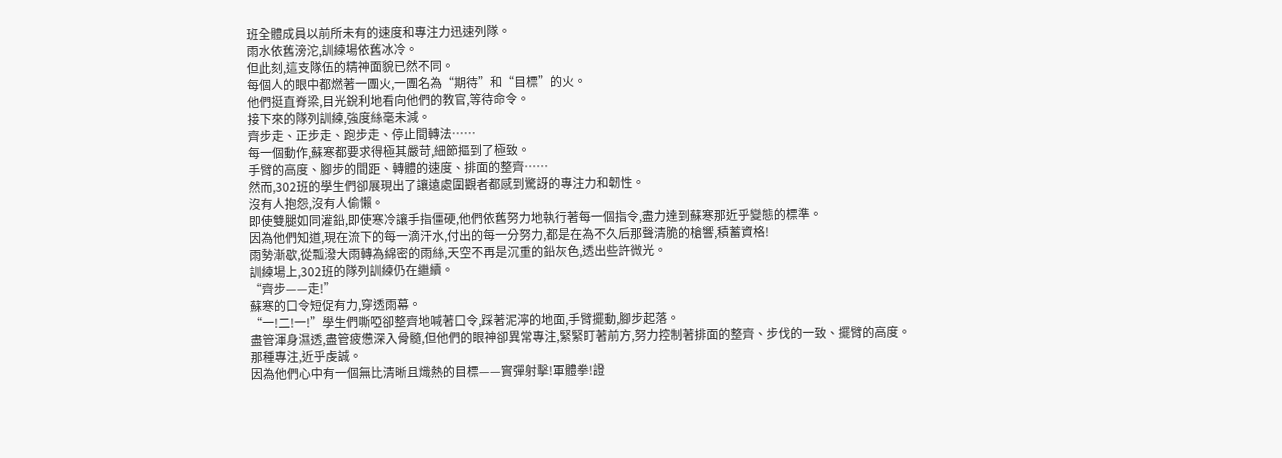班全體成員以前所未有的速度和專注力迅速列隊。
雨水依舊滂沱,訓練場依舊冰冷。
但此刻,這支隊伍的精神面貌已然不同。
每個人的眼中都燃著一團火,一團名為“期待”和“目標”的火。
他們挺直脊梁,目光銳利地看向他們的教官,等待命令。
接下來的隊列訓練,強度絲毫未減。
齊步走、正步走、跑步走、停止間轉法……
每一個動作,蘇寒都要求得極其嚴苛,細節摳到了極致。
手臂的高度、腳步的間距、轉體的速度、排面的整齊……
然而,302班的學生們卻展現出了讓遠處圍觀者都感到驚訝的專注力和韌性。
沒有人抱怨,沒有人偷懶。
即使雙腿如同灌鉛,即使寒冷讓手指僵硬,他們依舊努力地執行著每一個指令,盡力達到蘇寒那近乎變態的標準。
因為他們知道,現在流下的每一滴汗水,付出的每一分努力,都是在為不久后那聲清脆的槍響,積蓄資格!
雨勢漸歇,從瓢潑大雨轉為綿密的雨絲,天空不再是沉重的鉛灰色,透出些許微光。
訓練場上,302班的隊列訓練仍在繼續。
“齊步——走!”
蘇寒的口令短促有力,穿透雨幕。
“一!二!一!”學生們嘶啞卻整齊地喊著口令,踩著泥濘的地面,手臂擺動,腳步起落。
盡管渾身濕透,盡管疲憊深入骨髓,但他們的眼神卻異常專注,緊緊盯著前方,努力控制著排面的整齊、步伐的一致、擺臂的高度。
那種專注,近乎虔誠。
因為他們心中有一個無比清晰且熾熱的目標——實彈射擊!軍體拳!證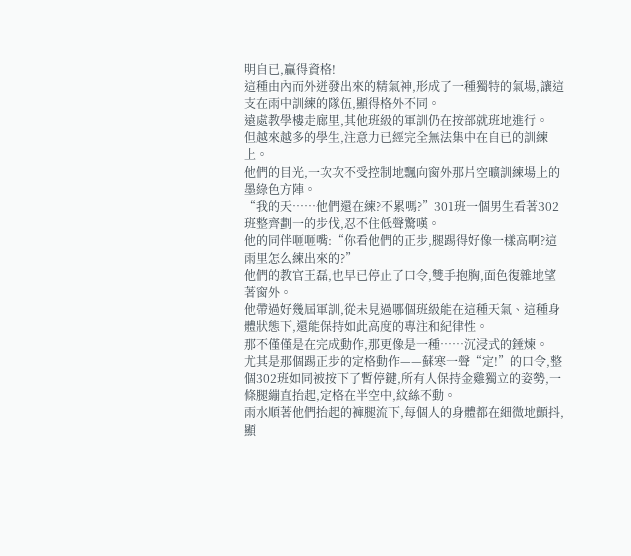明自已,贏得資格!
這種由內而外迸發出來的精氣神,形成了一種獨特的氣場,讓這支在雨中訓練的隊伍,顯得格外不同。
遠處教學樓走廊里,其他班級的軍訓仍在按部就班地進行。
但越來越多的學生,注意力已經完全無法集中在自已的訓練上。
他們的目光,一次次不受控制地飄向窗外那片空曠訓練場上的墨綠色方陣。
“我的天……他們還在練?不累嗎?”301班一個男生看著302班整齊劃一的步伐,忍不住低聲驚嘆。
他的同伴咂咂嘴:“你看他們的正步,腿踢得好像一樣高啊?這雨里怎么練出來的?”
他們的教官王磊,也早已停止了口令,雙手抱胸,面色復雜地望著窗外。
他帶過好幾屆軍訓,從未見過哪個班級能在這種天氣、這種身體狀態下,還能保持如此高度的專注和紀律性。
那不僅僅是在完成動作,那更像是一種……沉浸式的錘煉。
尤其是那個踢正步的定格動作——蘇寒一聲“定!”的口令,整個302班如同被按下了暫停鍵,所有人保持金雞獨立的姿勢,一條腿繃直抬起,定格在半空中,紋絲不動。
雨水順著他們抬起的褲腿流下,每個人的身體都在細微地顫抖,顯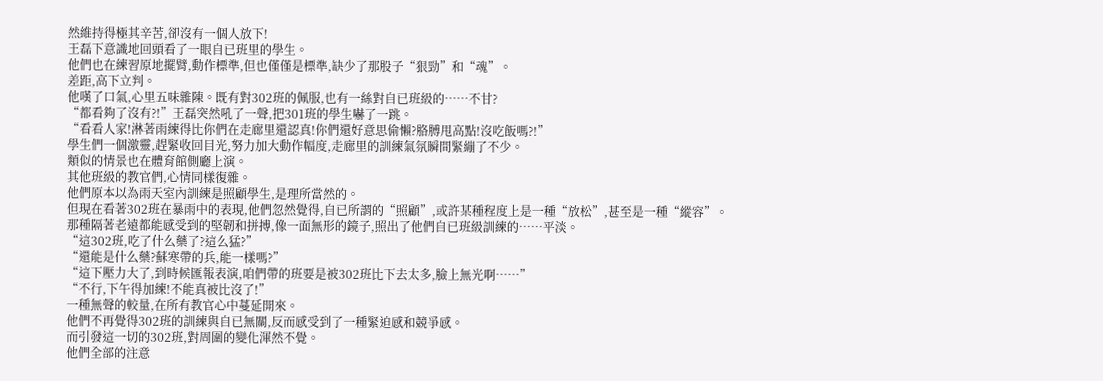然維持得極其辛苦,卻沒有一個人放下!
王磊下意識地回頭看了一眼自已班里的學生。
他們也在練習原地擺臂,動作標準,但也僅僅是標準,缺少了那股子“狠勁”和“魂”。
差距,高下立判。
他嘆了口氣,心里五味雜陳。既有對302班的佩服,也有一絲對自已班級的……不甘?
“都看夠了沒有?!”王磊突然吼了一聲,把301班的學生嚇了一跳。
“看看人家!淋著雨練得比你們在走廊里還認真!你們還好意思偷懶?胳膊甩高點!沒吃飯嗎?!”
學生們一個激靈,趕緊收回目光,努力加大動作幅度,走廊里的訓練氣氛瞬間緊繃了不少。
類似的情景也在體育館側廳上演。
其他班級的教官們,心情同樣復雜。
他們原本以為雨天室內訓練是照顧學生,是理所當然的。
但現在看著302班在暴雨中的表現,他們忽然覺得,自已所謂的“照顧”,或許某種程度上是一種“放松”,甚至是一種“縱容”。
那種隔著老遠都能感受到的堅韌和拼搏,像一面無形的鏡子,照出了他們自已班級訓練的……平淡。
“這302班,吃了什么藥了?這么猛?”
“還能是什么藥?蘇寒帶的兵,能一樣嗎?”
“這下壓力大了,到時候匯報表演,咱們帶的班要是被302班比下去太多,臉上無光啊……”
“不行,下午得加練!不能真被比沒了!”
一種無聲的較量,在所有教官心中蔓延開來。
他們不再覺得302班的訓練與自已無關,反而感受到了一種緊迫感和競爭感。
而引發這一切的302班,對周圍的變化渾然不覺。
他們全部的注意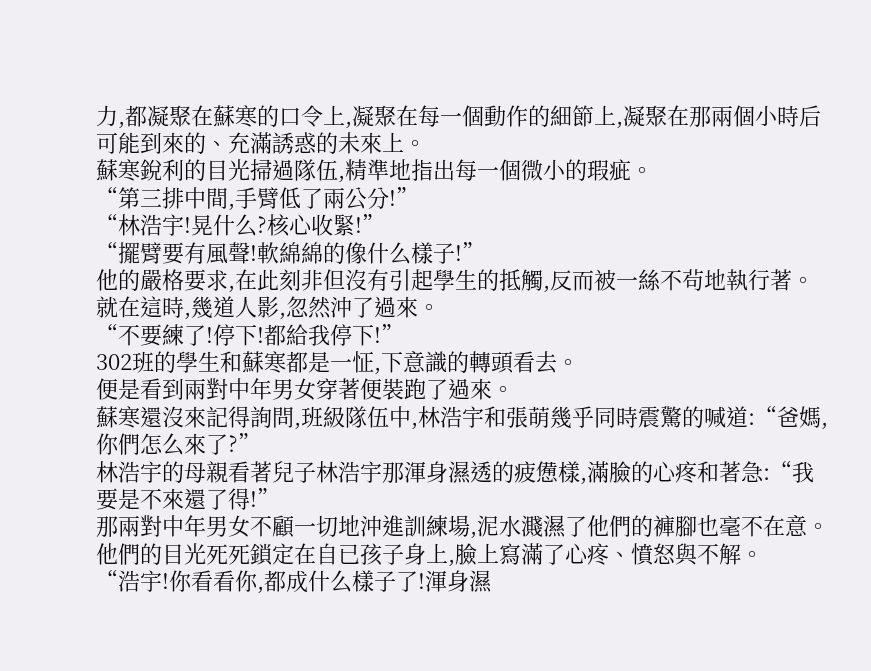力,都凝聚在蘇寒的口令上,凝聚在每一個動作的細節上,凝聚在那兩個小時后可能到來的、充滿誘惑的未來上。
蘇寒銳利的目光掃過隊伍,精準地指出每一個微小的瑕疵。
“第三排中間,手臂低了兩公分!”
“林浩宇!晃什么?核心收緊!”
“擺臂要有風聲!軟綿綿的像什么樣子!”
他的嚴格要求,在此刻非但沒有引起學生的抵觸,反而被一絲不茍地執行著。
就在這時,幾道人影,忽然沖了過來。
“不要練了!停下!都給我停下!”
302班的學生和蘇寒都是一怔,下意識的轉頭看去。
便是看到兩對中年男女穿著便裝跑了過來。
蘇寒還沒來記得詢問,班級隊伍中,林浩宇和張萌幾乎同時震驚的喊道:“爸媽,你們怎么來了?”
林浩宇的母親看著兒子林浩宇那渾身濕透的疲憊樣,滿臉的心疼和著急:“我要是不來還了得!”
那兩對中年男女不顧一切地沖進訓練場,泥水濺濕了他們的褲腳也毫不在意。
他們的目光死死鎖定在自已孩子身上,臉上寫滿了心疼、憤怒與不解。
“浩宇!你看看你,都成什么樣子了!渾身濕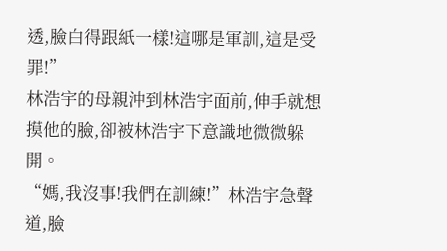透,臉白得跟紙一樣!這哪是軍訓,這是受罪!”
林浩宇的母親沖到林浩宇面前,伸手就想摸他的臉,卻被林浩宇下意識地微微躲開。
“媽,我沒事!我們在訓練!”林浩宇急聲道,臉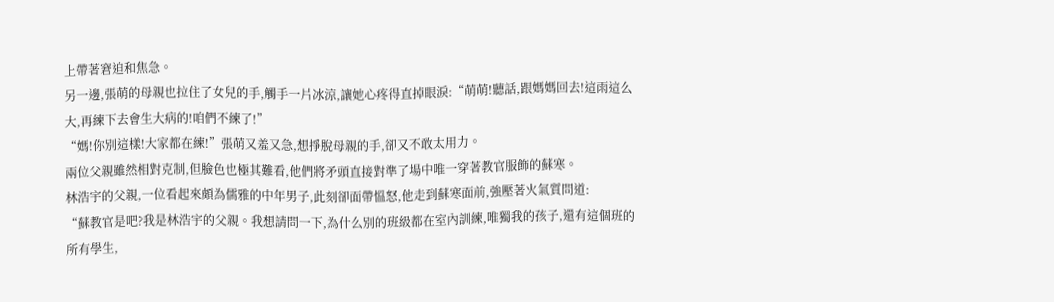上帶著窘迫和焦急。
另一邊,張萌的母親也拉住了女兒的手,觸手一片冰涼,讓她心疼得直掉眼淚:“萌萌!聽話,跟媽媽回去!這雨這么大,再練下去會生大病的!咱們不練了!”
“媽!你別這樣!大家都在練!”張萌又羞又急,想掙脫母親的手,卻又不敢太用力。
兩位父親雖然相對克制,但臉色也極其難看,他們將矛頭直接對準了場中唯一穿著教官服飾的蘇寒。
林浩宇的父親,一位看起來頗為儒雅的中年男子,此刻卻面帶慍怒,他走到蘇寒面前,強壓著火氣質問道:
“蘇教官是吧?我是林浩宇的父親。我想請問一下,為什么別的班級都在室內訓練,唯獨我的孩子,還有這個班的所有學生,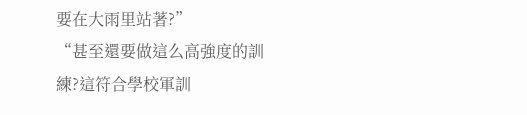要在大雨里站著?”
“甚至還要做這么高強度的訓練?這符合學校軍訓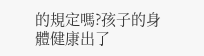的規定嗎?孩子的身體健康出了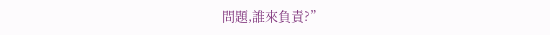問題,誰來負責?”